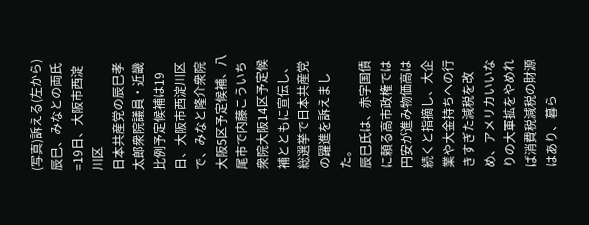(写真)訴える(左から)辰巳、みなとの両氏=19日、大阪市西淀川区
日本共産党の辰巳孝太郎衆院議員・近畿比例予定候補は19日、大阪市西淀川区で、みなと隆介衆院大阪5区予定候補、八尾市で内藤こういち衆院大阪14区予定候補とともに宣伝し、総選挙で日本共産党の躍進を訴えました。
辰巳氏は、赤字国債に頼る高市政権では円安が進み物価高は続くと指摘し、大企業や大金持ちへの行きすぎた減税を改め、アメリカいいなりの大軍拡をやめれば消費税減税の財源はあり、暮ら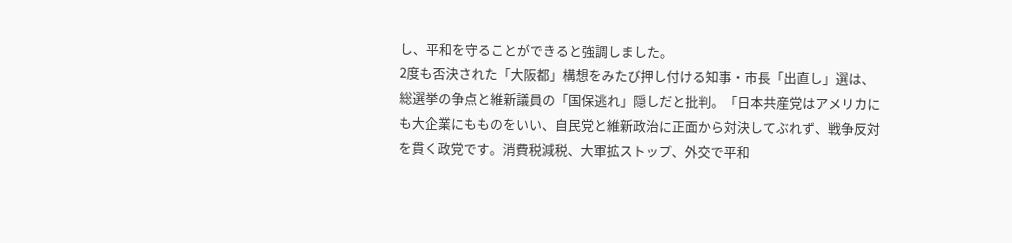し、平和を守ることができると強調しました。
2度も否決された「大阪都」構想をみたび押し付ける知事・市長「出直し」選は、総選挙の争点と維新議員の「国保逃れ」隠しだと批判。「日本共産党はアメリカにも大企業にもものをいい、自民党と維新政治に正面から対決してぶれず、戦争反対を貫く政党です。消費税減税、大軍拡ストップ、外交で平和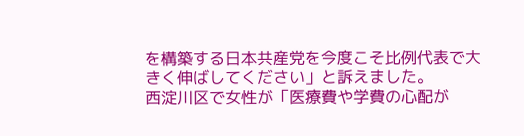を構築する日本共産党を今度こそ比例代表で大きく伸ばしてください」と訴えました。
西淀川区で女性が「医療費や学費の心配が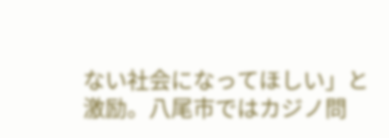ない社会になってほしい」と激励。八尾市ではカジノ問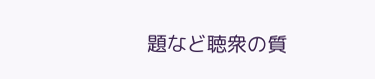題など聴衆の質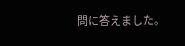問に答えました。